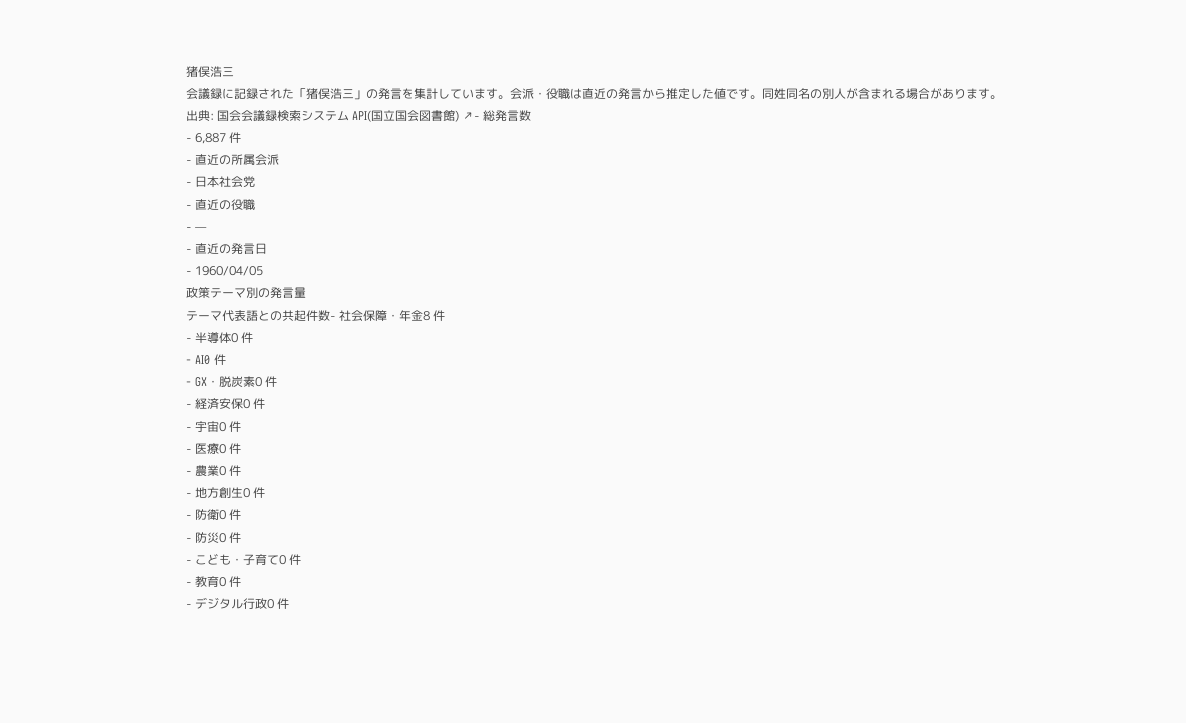猪俣浩三
会議録に記録された「猪俣浩三」の発言を集計しています。会派・役職は直近の発言から推定した値です。同姓同名の別人が含まれる場合があります。
出典: 国会会議録検索システム API(国立国会図書館) ↗- 総発言数
- 6,887 件
- 直近の所属会派
- 日本社会党
- 直近の役職
- —
- 直近の発言日
- 1960/04/05
政策テーマ別の発言量
テーマ代表語との共起件数- 社会保障・年金8 件
- 半導体0 件
- AI0 件
- GX・脱炭素0 件
- 経済安保0 件
- 宇宙0 件
- 医療0 件
- 農業0 件
- 地方創生0 件
- 防衛0 件
- 防災0 件
- こども・子育て0 件
- 教育0 件
- デジタル行政0 件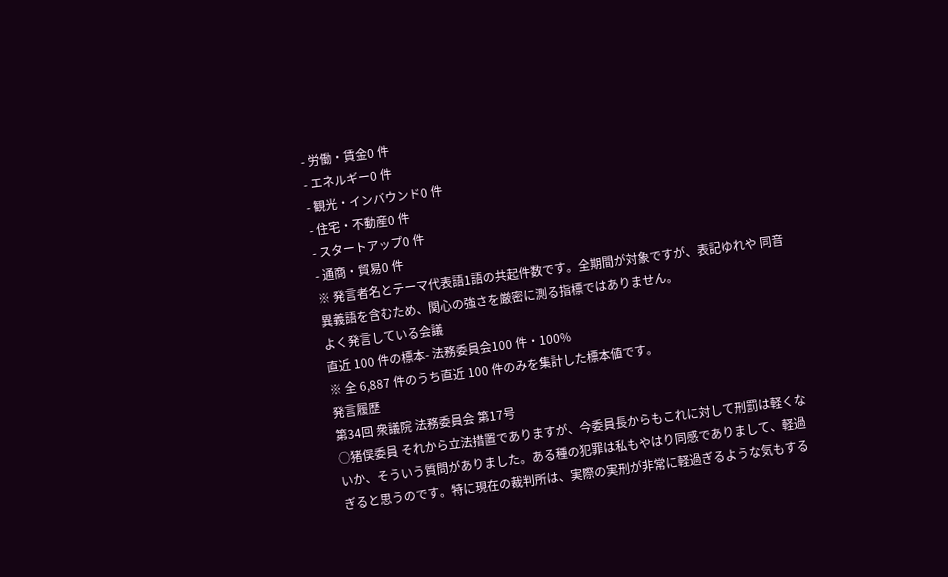- 労働・賃金0 件
- エネルギー0 件
- 観光・インバウンド0 件
- 住宅・不動産0 件
- スタートアップ0 件
- 通商・貿易0 件
※ 発言者名とテーマ代表語1語の共起件数です。全期間が対象ですが、表記ゆれや 同音異義語を含むため、関心の強さを厳密に測る指標ではありません。
よく発言している会議
直近 100 件の標本- 法務委員会100 件・100%
※ 全 6,887 件のうち直近 100 件のみを集計した標本値です。
発言履歴
第34回 衆議院 法務委員会 第17号
○猪俣委員 それから立法措置でありますが、今委員長からもこれに対して刑罰は軽くないか、そういう質問がありました。ある種の犯罪は私もやはり同感でありまして、軽過ぎると思うのです。特に現在の裁判所は、実際の実刑が非常に軽過ぎるような気もする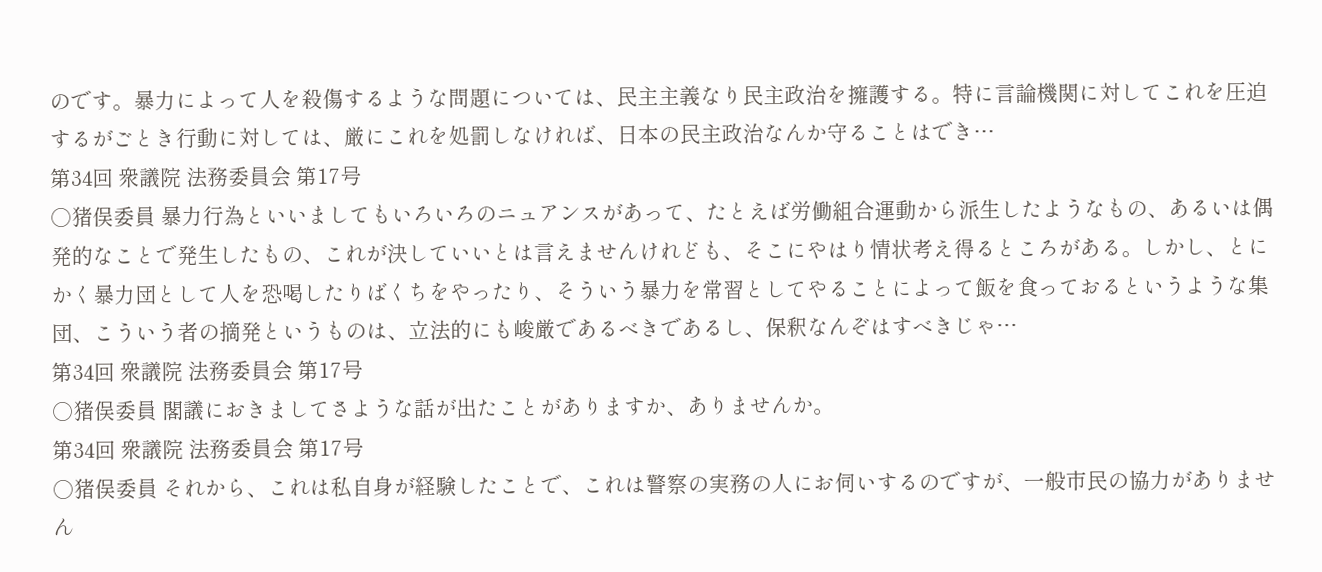のです。暴力によって人を殺傷するような問題については、民主主義なり民主政治を擁護する。特に言論機関に対してこれを圧迫するがごとき行動に対しては、厳にこれを処罰しなければ、日本の民主政治なんか守ることはでき…
第34回 衆議院 法務委員会 第17号
○猪俣委員 暴力行為といいましてもいろいろのニュアンスがあって、たとえば労働組合運動から派生したようなもの、あるいは偶発的なことで発生したもの、これが決していいとは言えませんけれども、そこにやはり情状考え得るところがある。しかし、とにかく暴力団として人を恐喝したりばくちをやったり、そういう暴力を常習としてやることによって飯を食っておるというような集団、こういう者の摘発というものは、立法的にも峻厳であるべきであるし、保釈なんぞはすべきじゃ…
第34回 衆議院 法務委員会 第17号
○猪俣委員 閣議におきましてさような話が出たことがありますか、ありませんか。
第34回 衆議院 法務委員会 第17号
○猪俣委員 それから、これは私自身が経験したことで、これは警察の実務の人にお伺いするのですが、一般市民の協力がありません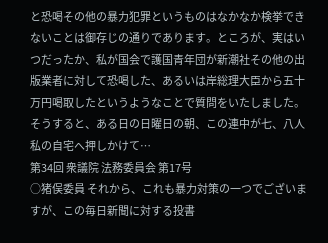と恐喝その他の暴力犯罪というものはなかなか検挙できないことは御存じの通りであります。ところが、実はいつだったか、私が国会で護国青年団が新潮社その他の出版業者に対して恐喝した、あるいは岸総理大臣から五十万円喝取したというようなことで質問をいたしました。そうすると、ある日の日曜日の朝、この連中が七、八人私の自宅へ押しかけて…
第34回 衆議院 法務委員会 第17号
○猪俣委員 それから、これも暴力対策の一つでございますが、この毎日新聞に対する投書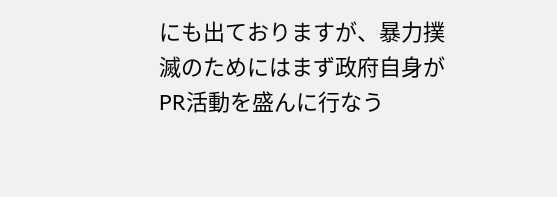にも出ておりますが、暴力撲滅のためにはまず政府自身がPR活動を盛んに行なう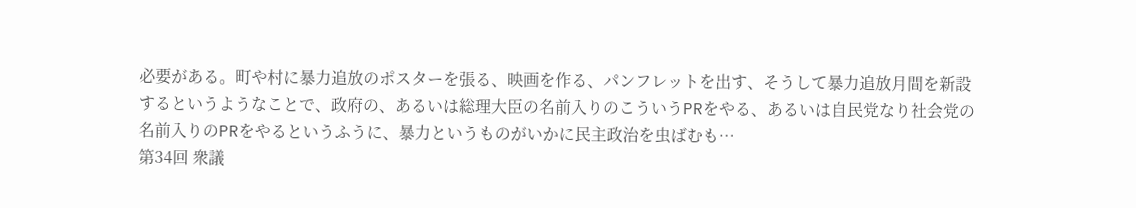必要がある。町や村に暴力追放のポスターを張る、映画を作る、パンフレットを出す、そうして暴力追放月間を新設するというようなことで、政府の、あるいは総理大臣の名前入りのこういうPRをやる、あるいは自民党なり社会党の名前入りのPRをやるというふうに、暴力というものがいかに民主政治を虫ばむも…
第34回 衆議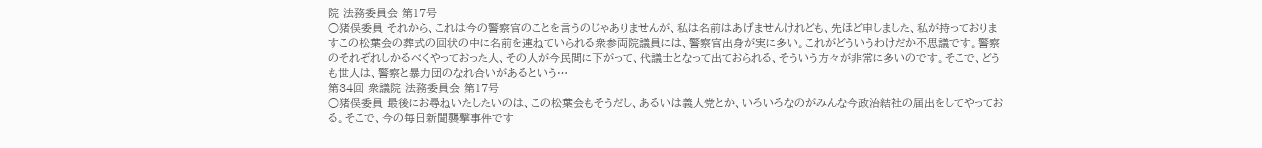院 法務委員会 第17号
○猪俣委員 それから、これは今の警察官のことを言うのじゃありませんが、私は名前はあげませんけれども、先ほど申しました、私が持っておりますこの松葉会の葬式の回状の中に名前を連ねていられる衆参両院議員には、警察官出身が実に多い。これがどういうわけだか不思議です。警察のそれぞれしかるべくやっておった人、その人が今民間に下がって、代議士となって出ておられる、そういう方々が非常に多いのです。そこで、どうも世人は、警察と暴力団のなれ合いがあるという…
第34回 衆議院 法務委員会 第17号
○猪俣委員 最後にお尋ねいたしたいのは、この松葉会もそうだし、あるいは義人党とか、いろいろなのがみんな今政治結社の届出をしてやっておる。そこで、今の毎日新聞襲撃事件です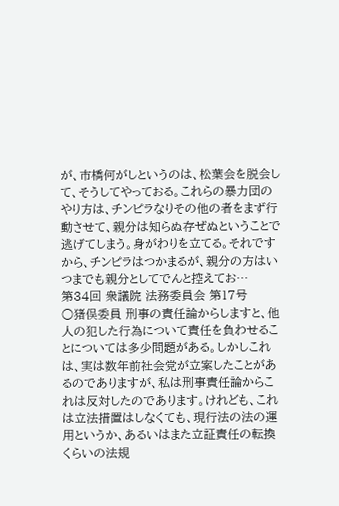が、市橋何がしというのは、松葉会を脱会して、そうしてやっておる。これらの暴力団のやり方は、チンピラなりその他の者をまず行動させて、親分は知らぬ存ぜぬということで逃げてしまう。身がわりを立てる。それですから、チンピラはつかまるが、親分の方はいつまでも親分としてでんと控えてお…
第34回 衆議院 法務委員会 第17号
○猪俣委員 刑事の責任論からしますと、他人の犯した行為について責任を負わせることについては多少問題がある。しかしこれは、実は数年前社会党が立案したことがあるのでありますが、私は刑事責任論からこれは反対したのであります。けれども、これは立法措置はしなくても、現行法の法の運用というか、あるいはまた立証責任の転換くらいの法規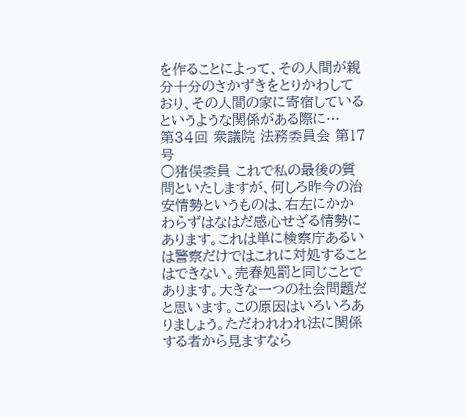を作ることによって、その人間が親分十分のさかずきをとりかわしており、その人間の家に寄宿しているというような関係がある際に…
第34回 衆議院 法務委員会 第17号
○猪俣委員 これで私の最後の質問といたしますが、何しろ昨今の治安情勢というものは、右左にかかわらずはなはだ感心せざる情勢にあります。これは単に検察庁あるいは警察だけではこれに対処することはできない。売春処罰と同じことであります。大きな一つの社会問題だと思います。この原因はいろいろありましょう。ただわれわれ法に関係する者から見ますなら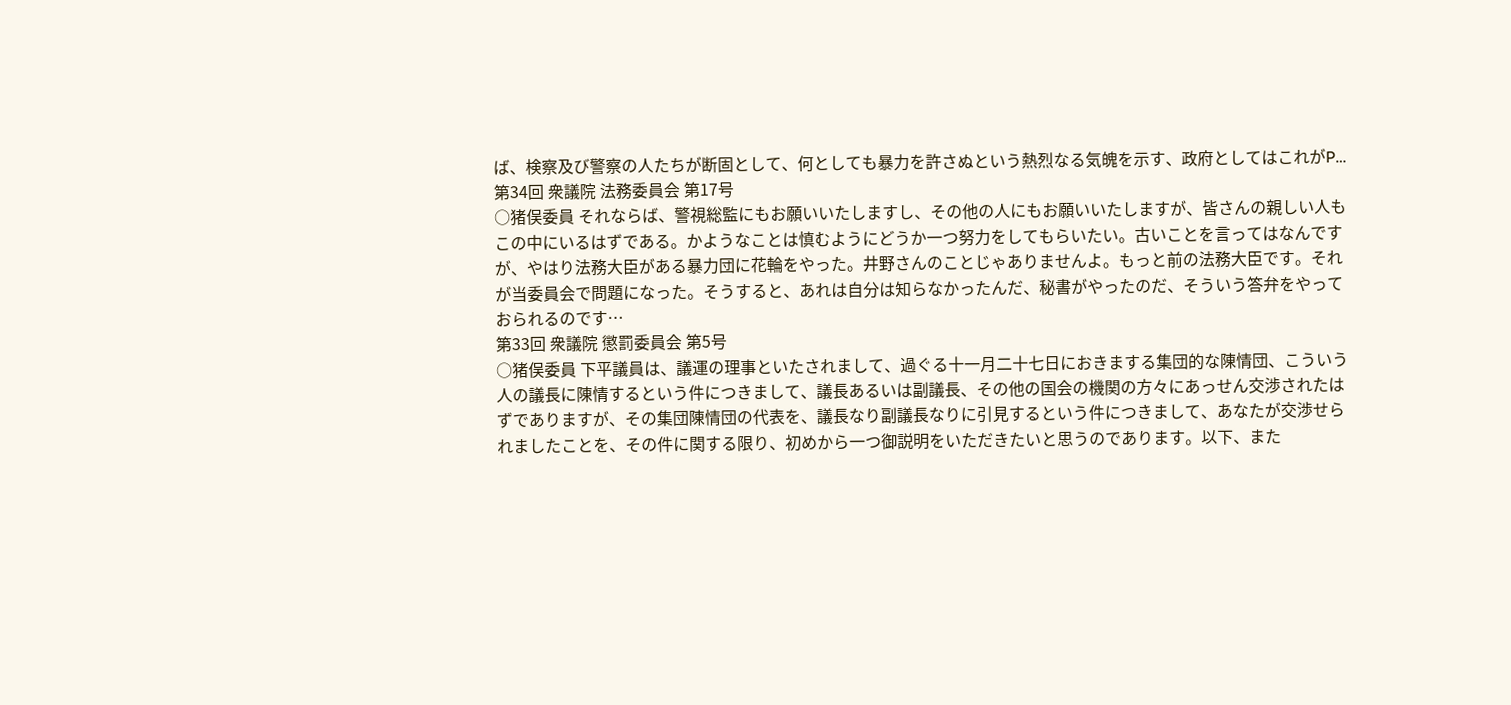ば、検察及び警察の人たちが断固として、何としても暴力を許さぬという熱烈なる気魄を示す、政府としてはこれがP…
第34回 衆議院 法務委員会 第17号
○猪俣委員 それならば、警視総監にもお願いいたしますし、その他の人にもお願いいたしますが、皆さんの親しい人もこの中にいるはずである。かようなことは慎むようにどうか一つ努力をしてもらいたい。古いことを言ってはなんですが、やはり法務大臣がある暴力団に花輪をやった。井野さんのことじゃありませんよ。もっと前の法務大臣です。それが当委員会で問題になった。そうすると、あれは自分は知らなかったんだ、秘書がやったのだ、そういう答弁をやっておられるのです…
第33回 衆議院 懲罰委員会 第5号
○猪俣委員 下平議員は、議運の理事といたされまして、過ぐる十一月二十七日におきまする集団的な陳情団、こういう人の議長に陳情するという件につきまして、議長あるいは副議長、その他の国会の機関の方々にあっせん交渉されたはずでありますが、その集団陳情団の代表を、議長なり副議長なりに引見するという件につきまして、あなたが交渉せられましたことを、その件に関する限り、初めから一つ御説明をいただきたいと思うのであります。以下、また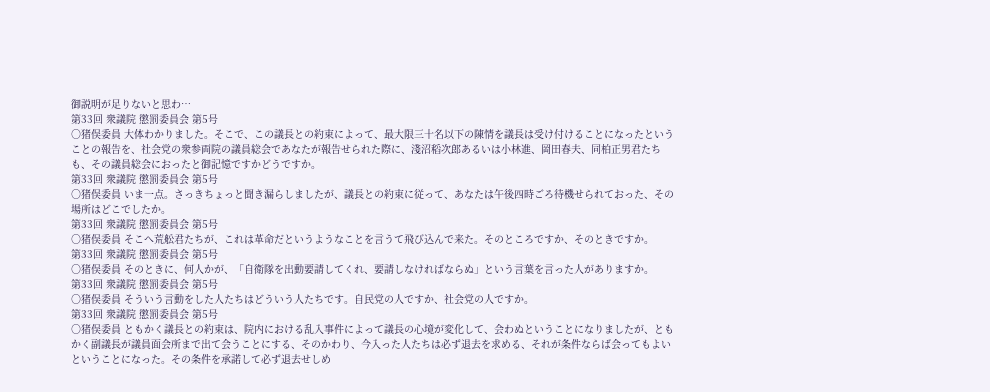御説明が足りないと思わ…
第33回 衆議院 懲罰委員会 第5号
○猪俣委員 大体わかりました。そこで、この議長との約束によって、最大限三十名以下の陳情を議長は受け付けることになったということの報告を、社会党の衆参両院の議員総会であなたが報告せられた際に、淺沼稻次郎あるいは小林進、岡田春夫、同柏正男君たちも、その議員総会におったと御記憶ですかどうですか。
第33回 衆議院 懲罰委員会 第5号
○猪俣委員 いま一点。さっきちょっと聞き漏らしましたが、議長との約束に従って、あなたは午後四時ごろ待機せられておった、その場所はどこでしたか。
第33回 衆議院 懲罰委員会 第5号
○猪俣委員 そこへ荒舩君たちが、これは革命だというようなことを言うて飛び込んで来た。そのところですか、そのときですか。
第33回 衆議院 懲罰委員会 第5号
○猪俣委員 そのときに、何人かが、「自衛隊を出動要請してくれ、要請しなければならぬ」という言葉を言った人がありますか。
第33回 衆議院 懲罰委員会 第5号
○猪俣委員 そういう言動をした人たちはどういう人たちです。自民党の人ですか、社会党の人ですか。
第33回 衆議院 懲罰委員会 第5号
○猪俣委員 ともかく議長との約束は、院内における乱入事件によって議長の心境が変化して、会わぬということになりましたが、ともかく副議長が議員面会所まで出て会うことにする、そのかわり、今入った人たちは必ず退去を求める、それが条件ならば会ってもよいということになった。その条件を承諾して必ず退去せしめ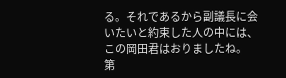る。それであるから副議長に会いたいと約束した人の中には、この岡田君はおりましたね。
第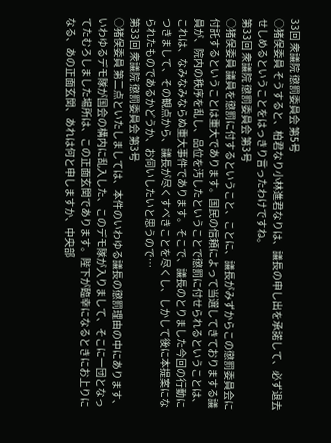33回 衆議院 懲罰委員会 第5号
○猪俣委員 そうすると、柏君なり小林進君なりは、議長の申し出を承諾して、必ず退去せしめるということをはっきり言ったわけですね。
第33回 衆議院 懲罰委員会 第3号
○猪俣委員 議員を懲罰に付するということ、ことに、議長がみずからこの懲罰委員会に付託するということは重大であります。国民の信頼によって当選してきておりまする議員が、院内の秩序を乱し、品位を汚したということで懲罰に付せられるということは、これは、なみなみならぬ重大事件であります。そこで、議長のとりました今回の行動につきまして、その観点から、議長が尽くすべきことを尽くし、しかして後に本提案になられたものであるかどうか、お伺いしたいと思うので…
第33回 衆議院 懲罰委員会 第3号
○猪俣委員 第二点といたしましては、本件のいわゆる議長の懲罰理由の中にあります、いわゆるデモ隊が国会の構内に乱入した、このデモ隊が入りまして、そこに一団となってたむろしました場所は、この正面玄関であります。陛下が臨幸になるときにお上りになる、あの正面玄関、あれは何と申しますか、中央部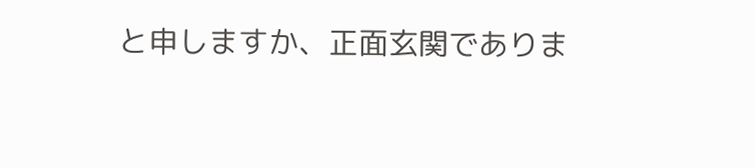と申しますか、正面玄関でありま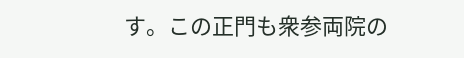す。この正門も衆参両院の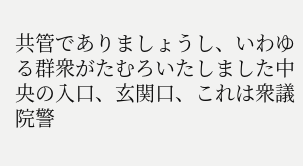共管でありましょうし、いわゆる群衆がたむろいたしました中央の入口、玄関口、これは衆議院警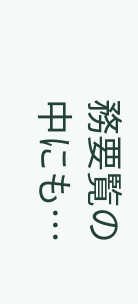務要覧の中にも…